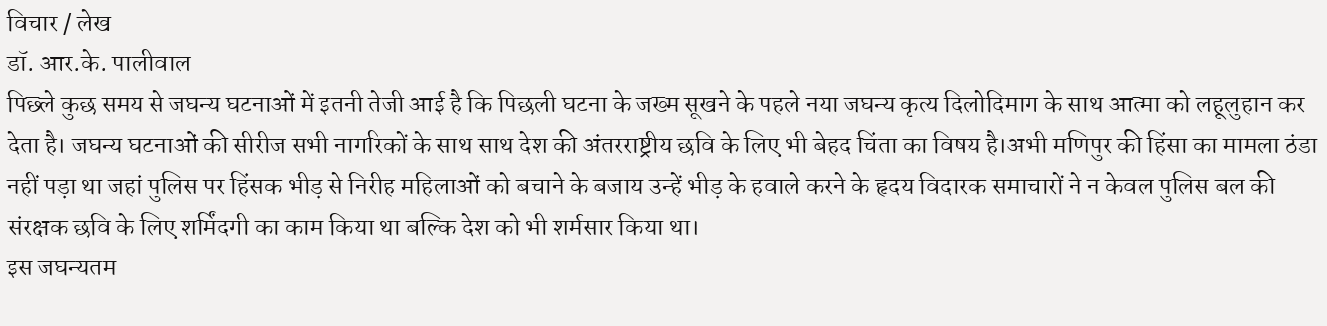विचार / लेख
डॉ. आर.के. पालीवाल
पिछ्ले कुछ समय से जघन्य घटनाओं में इतनी तेजी आई है कि पिछली घटना के जख्म सूखने के पहले नया जघन्य कृत्य दिलोदिमाग के साथ आत्मा को लहूलुहान कर देता है। जघन्य घटनाओं की सीरीज सभी नागरिकों के साथ साथ देश की अंतरराष्ट्रीय छवि के लिए भी बेहद चिंता का विषय है।अभी मणिपुर की हिंसा का मामला ठंडा नहीं पड़ा था जहां पुलिस पर हिंसक भीड़ से निरीह महिलाओं को बचाने के बजाय उन्हें भीड़ के हवाले करने के हृदय विदारक समाचारों ने न केवल पुलिस बल की संरक्षक छवि के लिए शर्मिंदगी का काम किया था बल्कि देश को भी शर्मसार किया था।
इस जघन्यतम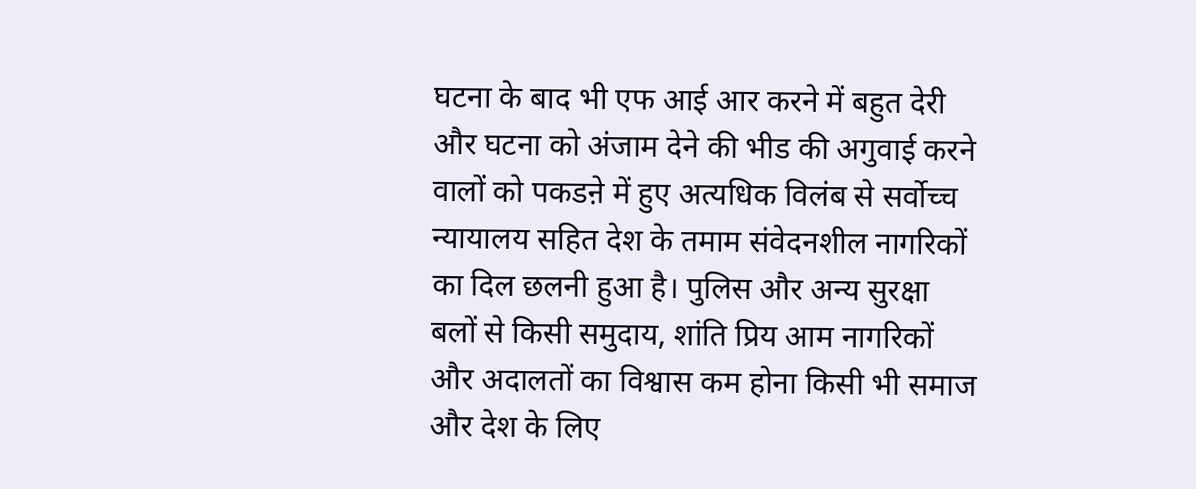घटना के बाद भी एफ आई आर करने में बहुत देरी और घटना को अंजाम देने की भीड की अगुवाई करने वालों को पकडऩे में हुए अत्यधिक विलंब से सर्वोच्च न्यायालय सहित देश के तमाम संवेदनशील नागरिकों का दिल छलनी हुआ है। पुलिस और अन्य सुरक्षा बलों से किसी समुदाय, शांति प्रिय आम नागरिकों और अदालतों का विश्वास कम होना किसी भी समाज और देश के लिए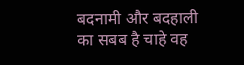बदनामी और बदहाली का सबब है चाहे वह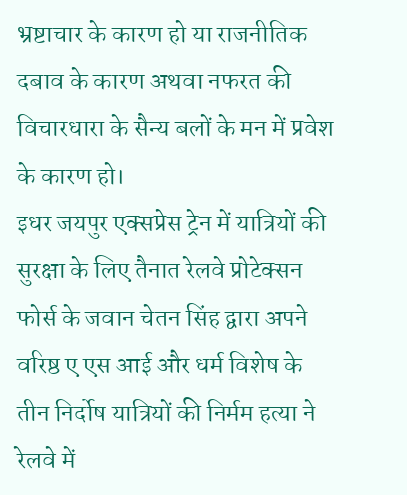भ्रष्टाचार के कारण हो या राजनीतिक दबाव के कारण अथवा नफरत की विचारधारा के सैन्य बलों के मन में प्रवेश के कारण हो।
इधर जयपुर एक्सप्रेस ट्रेन में यात्रियों की सुरक्षा के लिए तैनात रेलवे प्रोटेक्सन फोर्स के जवान चेतन सिंह द्वारा अपने वरिष्ठ ए एस आई और धर्म विशेष के तीन निर्दोष यात्रियों की निर्मम हत्या ने रेलवे में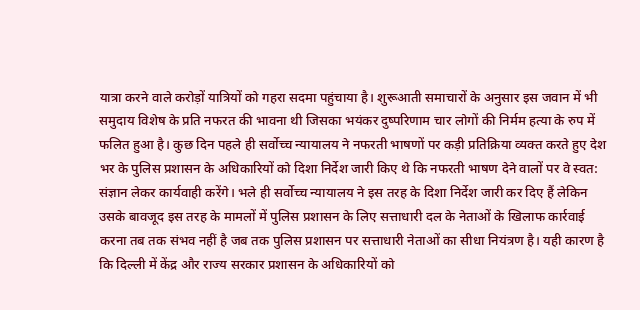यात्रा करने वाले करोड़ों यात्रियों को गहरा सदमा पहुंचाया है। शुरूआती समाचारों के अनुसार इस जवान में भी समुदाय विशेष के प्रति नफरत की भावना थी जिसका भयंकर दुष्परिणाम चार लोगों की निर्मम हत्या के रुप में फलित हुआ है। कुछ दिन पहले ही सर्वोच्च न्यायालय ने नफरती भाषणों पर कड़ी प्रतिक्रिया व्यक्त करते हुए देश भर के पुलिस प्रशासन के अधिकारियों को दिशा निर्देश जारी किए थे कि नफरती भाषण देने वालों पर वे स्वत: संज्ञान लेकर कार्यवाही करेंगे। भले ही सर्वोच्च न्यायालय ने इस तरह के दिशा निर्देश जारी कर दिए हैं लेकिन उसके बावजूद इस तरह के मामलों में पुलिस प्रशासन के लिए सत्ताधारी दल के नेताओं के खिलाफ कार्रवाई करना तब तक संभव नहीं है जब तक पुलिस प्रशासन पर सत्ताधारी नेताओं का सीधा नियंत्रण है। यही कारण है कि दिल्ली में केंद्र और राज्य सरकार प्रशासन के अधिकारियों को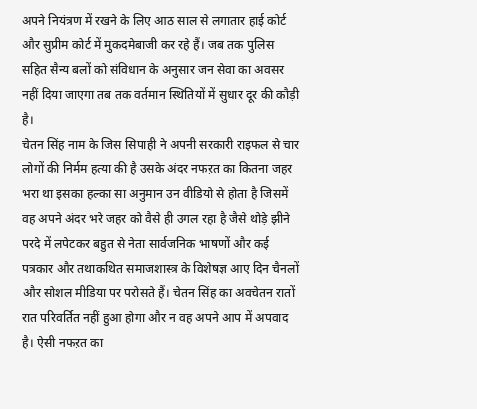अपने नियंत्रण में रखने के लिए आठ साल से लगातार हाई कोर्ट और सुप्रीम कोर्ट में मुकदमेबाजी कर रहे हैं। जब तक पुलिस सहित सैन्य बलों को संविधान के अनुसार जन सेवा का अवसर नहीं दिया जाएगा तब तक वर्तमान स्थितियों में सुधार दूर की कौड़ी है।
चेतन सिंह नाम के जिस सिपाही ने अपनी सरकारी राइफल से चार लोगों की निर्मम हत्या की है उसके अंदर नफऱत का कितना जहर भरा था इसका हल्का सा अनुमान उन वीडियो से होता है जिसमें वह अपने अंदर भरे जहर को वैसे ही उगल रहा है जैसे थोड़े झीने परदे में लपेटकर बहुत से नेता सार्वजनिक भाषणों और कई पत्रकार और तथाकथित समाजशास्त्र के विशेषज्ञ आए दिन चैनलों और सोशल मीडिया पर परोसते हैं। चेतन सिंह का अवचेतन रातों रात परिवर्तित नहीं हुआ होगा और न वह अपने आप में अपवाद है। ऐसी नफऱत का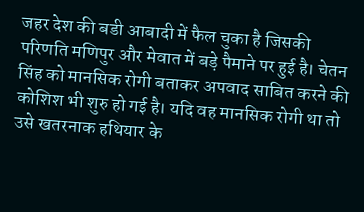जहर देश की बडी आबादी में फैल चुका है जिसकी परिणति मणिपुर और मेवात में बड़े पैमाने पर हुई है। चेतन सिंह को मानसिक रोगी बताकर अपवाद साबित करने की कोशिश भी शुरु हो गई है। यदि वह मानसिक रोगी था तो उसे खतरनाक हथियार के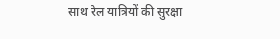साथ रेल यात्रियों की सुरक्षा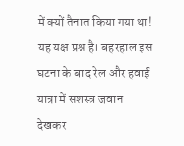में क्यों तैनात किया गया था! यह यक्ष प्रश्न है। बहरहाल इस घटना के बाद रेल और हवाई यात्रा में सशस्त्र जवान देखकर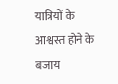यात्रियों के आश्वस्त होने के बजाय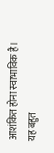आशंकित होना स्वाभाविक है। यह बहुत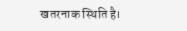खतरनाक स्थिति है।